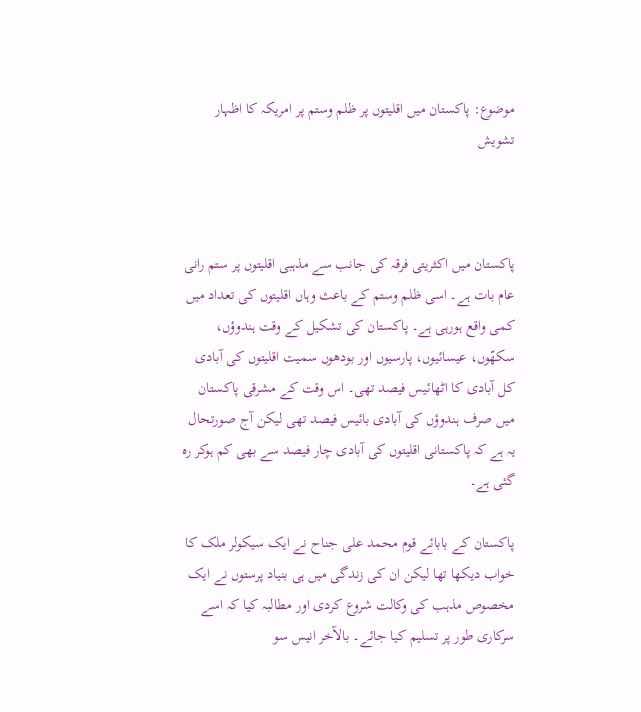موضوع: پاکستان میں اقلیتوں پر ظلم وستم پر امریکہ کا اظہار تشویش



پاکستان میں اکثریتی فرقہ کی جانب سے مذہبی اقلیتوں پر ستم رانی عام بات ہے۔ اسی ظلم وستم کے باعث وہاں اقلیتوں کی تعداد میں کمی واقع ہورہی ہے۔ پاکستان کی تشکیل کے وقت ہندوؤں، سکھّوں، عیسائیوں، پارسیوں اور بودھوں سمیت اقلیتوں کی آبادی کل آبادی کا اٹھائیس فیصد تھی۔ اس وقت کے مشرقی پاکستان میں صرف ہندوؤں کی آبادی بائیس فیصد تھی لیکن آج صورتحال یہ ہے کہ پاکستانی اقلیتوں کی آبادی چار فیصد سے بھی کم ہوکر رہ گئی ہے۔

پاکستان کے بابائے قوم محمد علی جناح نے ایک سیکولر ملک کا خواب دیکھا تھا لیکن ان کی زندگی میں ہی بنیاد پرستوں نے ایک مخصوص مذہب کی وکالت شروع کردی اور مطالبہ کیا کہ اسے سرکاری طور پر تسلیم کیا جائے۔ بالآخر انیس سو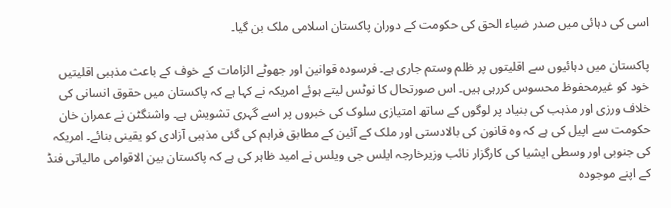اسی کی دہائی میں صدر ضیاء الحق کی حکومت کے دوران پاکستان اسلامی ملک بن گیا۔

پاکستان میں دہائیوں سے اقلیتوں پر ظلم وستم جاری ہے۔ فرسودہ قوانین اور جھوٹے الزامات کے خوف کے باعث مذہبی اقلیتیں خود کو غیرمحفوظ محسوس کررہی ہیں۔ اس صورتحال کا نوٹس لیتے ہوئے امریکہ نے کہا ہے کہ پاکستان میں حقوق انسانی کی خلاف ورزی اور مذہب کی بنیاد پر لوگوں کے ساتھ امتیازی سلوک کی خبروں پر اسے گہری تشویش ہے۔ واشنگٹن نے عمران خان حکومت سے اپیل کی ہے کہ وہ قانون کی بالادستی اور ملک کے آئین کے مطابق فراہم کی گئی مذہبی آزادی کو یقینی بنائے۔ امریکہ کی جنوبی اور وسطی ایشیا کی کارگزار نائب وزیرخارجہ ایلس جی ویلس نے امید ظاہر کی ہے کہ پاکستان بین الاقوامی مالیاتی فنڈ کے اپنے موجودہ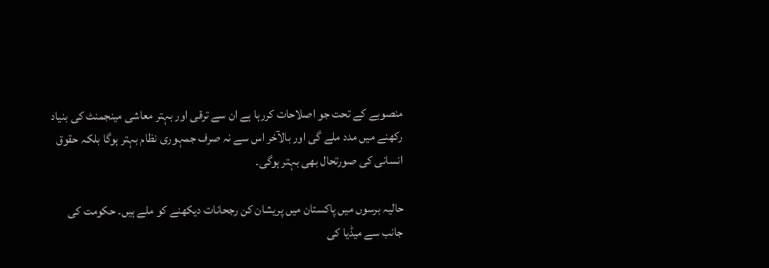منصوبے کے تحت جو اصلاحات کررہا ہے ان سے ترقی اور بہتر معاشی مینجمنٹ کی بنیاد رکھنے میں مدد ملے گی اور بالآخر اس سے نہ صرف جمہوری نظام بہتر ہوگا بلکہ حقوق انسانی کی صورتحال بھی بہتر ہوگی۔

حالیہ برسوں میں پاکستان میں پریشان کن رجحانات دیکھنے کو ملے ہیں۔ حکومت کی جانب سے میڈیا کی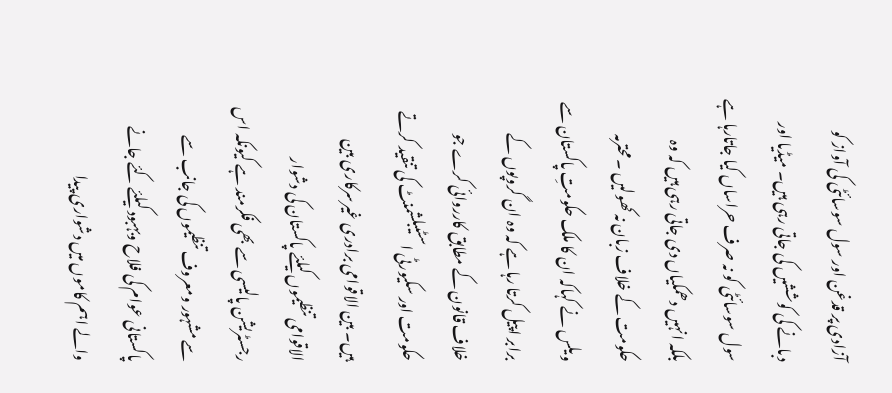آزادی پر قدغن اور سول سوسائٹی کی آواز کو دبانے کی کوششیں کی جاتی رہی ہیں۔ میڈیا اور سول سوسائٹی کو نہ صرف حراساں کیا جاتارہا ہے بلکہ انہیں دھمکیاں دی جاتی رہی ہیں کہ وہ حکومت کے خلاف زبان نہ کھولیں ۔ محترمہ ویلس نے کہاکہ ان کا ملک حکومتِ پاکستان سے برابر اپیل کرتا رہا ہے کہ وہ ان گروپوں کے خلاف قانون کے مطابق کارروائی کرے جو حکومت اور سکیورٹی اسٹیبلشمنٹ کی تنقید کرتے ہیں۔ بین الاقوامی برادری غیرسرکاری بین الاقوامی تنظیموں کیلئے پاکستان کی دشوار رجسٹریشن پالیسی سے بھی فکرمند ہے کیونکہ اس سے مشہور ومعروف تنظیموں کی جانب سے پاکستانی عوام کی فلاح وبہبود کیلئے کئے جانے والے اہم کاموں میں دشواری پیدا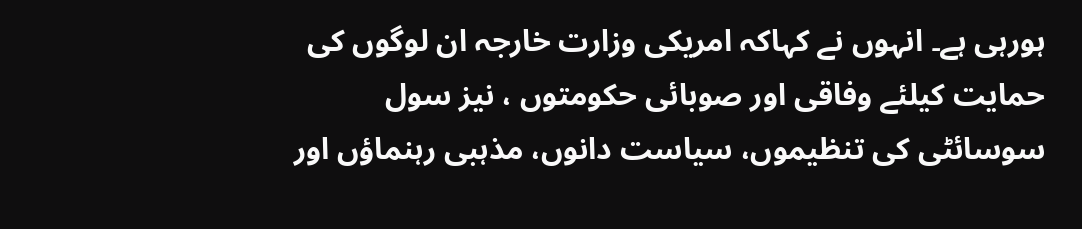ہورہی ہے۔ انہوں نے کہاکہ امریکی وزارت خارجہ ان لوگوں کی حمایت کیلئے وفاقی اور صوبائی حکومتوں ، نیز سول سوسائٹی کی تنظیموں، سیاست دانوں، مذہبی رہنماؤں اور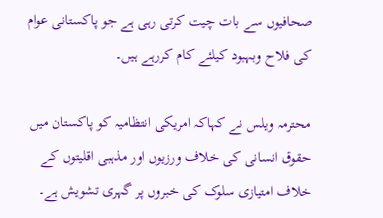صحافیوں سے بات چیت کرتی رہی ہے جو پاکستانی عوام کی فلاح وبہبود کیلئے کام کررہے ہیں۔

محترمہ ویلس نے کہاکہ امریکی انتظامیہ کو پاکستان میں حقوق انسانی کی خلاف ورزیوں اور مذہبی اقلیتوں کے خلاف امتیازی سلوک کی خبروں پر گہری تشویش ہے۔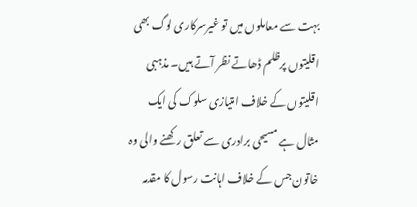بہت سے معاملوں میں تو غیرسرکاری لوگ بھی اقلیتوں پرظلم ڈھاتے نظر آتے ہیں۔ مذہبی اقلیتوں کے خلاف امتیازی سلوک کی ایک مثال ہے مسیحی برادری سے تعلق رکھنے والی وہ خاتون جس کے خلاف اہانت رسول کا مقدمہ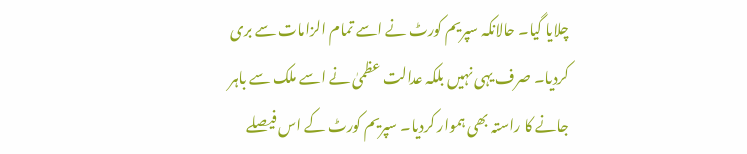چلایا گیا۔ حالانکہ سپریم کورٹ نے اسے تمام الزامات سے بری کردیا۔ صرف یہی نہیں بلکہ عدالت عظمیٰ نے اسے ملک سے باہر جانے کا راستہ بھی ہموار کردیا۔ سپریم کورٹ کے اس فیصلے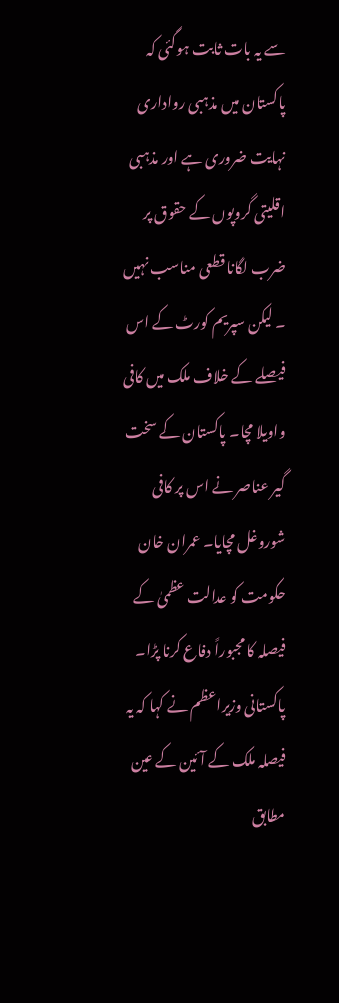سے یہ بات ثابت ہوگئی کہ پاکستان میں مذہبی رواداری نہایت ضروری ہے اور مذہبی اقلیتی گروپوں کے حقوق پر ضرب لگانا قطعی مناسب نہیں ۔ لیکن سپریم کورٹ کے اس فیصلے کے خلاف ملک میں کافی واویلا مچا۔ پاکستان کے سخت گیر عناصر نے اس پر کافی شوروغل مچایا۔ عمران خان حکومت کو عدالت عظمیٰ کے فیصلہ کا مجبوراً دفاع کرنا پڑا۔ پاکستانی وزیراعظم نے کہا کہ یہ فیصلہ ملک کے آئین کے عین مطابق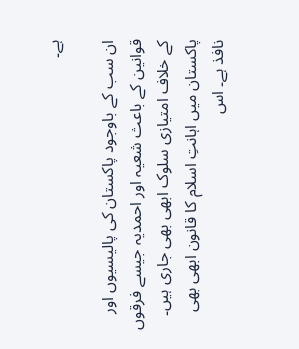ہے۔

ان سب کے باوجود پاکستان کی پالیسیوں اور قوانین کے باعث شعیہ اور احمدیہ جیسے فرقوں کے خلاف امتیازی سلوک ابھی بھی جاری ہیں۔ پاکستان میں اہانتِ اسلام کا قانون ابھی بھی نافذ ہے۔ اس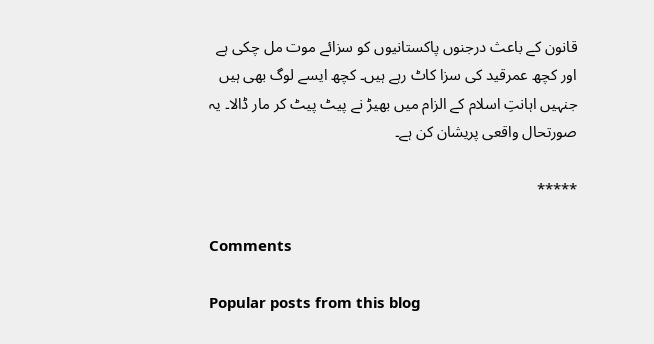قانون کے باعث درجنوں پاکستانیوں کو سزائے موت مل چکی ہے اور کچھ عمرقید کی سزا کاٹ رہے ہیں۔ کچھ ایسے لوگ بھی ہیں جنہیں اہانتِ اسلام کے الزام میں بھیڑ نے پیٹ پیٹ کر مار ڈالا۔ یہ صورتحال واقعی پریشان کن ہے۔

*****

Comments

Popular posts from this blog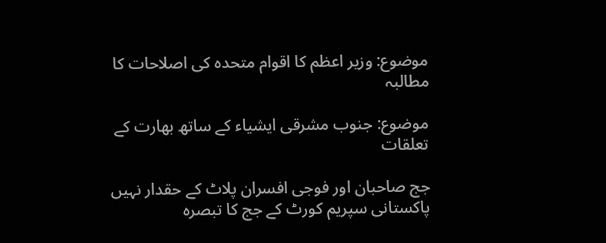موضوع: وزیر اعظم کا اقوام متحدہ کی اصلاحات کا مطالبہ

موضوع: جنوب مشرقی ایشیاء کے ساتھ بھارت کے تعلقات

جج صاحبان اور فوجی افسران پلاٹ کے حقدار نہیں پاکستانی سپریم کورٹ کے جج کا تبصرہ